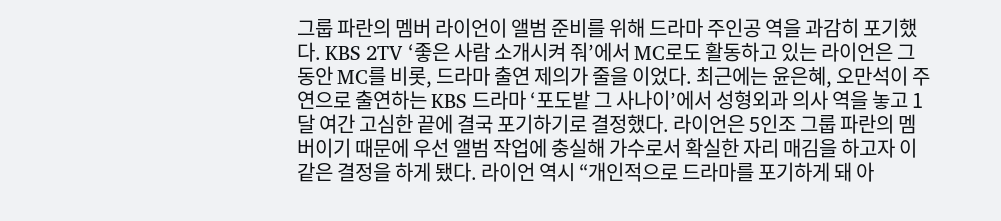그룹 파란의 멤버 라이언이 앨범 준비를 위해 드라마 주인공 역을 과감히 포기했다. KBS 2TV ‘좋은 사람 소개시켜 줘’에서 MC로도 활동하고 있는 라이언은 그동안 MC를 비롯, 드라마 출연 제의가 줄을 이었다. 최근에는 윤은혜, 오만석이 주연으로 출연하는 KBS 드라마 ‘포도밭 그 사나이’에서 성형외과 의사 역을 놓고 1달 여간 고심한 끝에 결국 포기하기로 결정했다. 라이언은 5인조 그룹 파란의 멤버이기 때문에 우선 앨범 작업에 충실해 가수로서 확실한 자리 매김을 하고자 이 같은 결정을 하게 됐다. 라이언 역시 “개인적으로 드라마를 포기하게 돼 아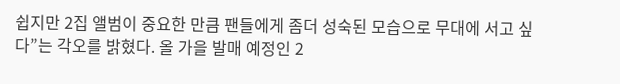쉽지만 2집 앨범이 중요한 만큼 팬들에게 좀더 성숙된 모습으로 무대에 서고 싶다”는 각오를 밝혔다. 올 가을 발매 예정인 2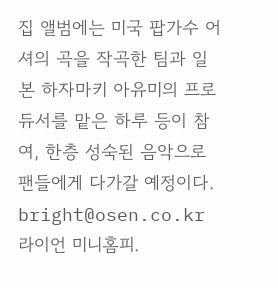집 앨범에는 미국 팝가수 어셔의 곡을 작곡한 팀과 일본 하자마키 아유미의 프로듀서를 맡은 하루 등이 참여, 한층 성숙된 음악으로 팬들에게 다가갈 예정이다. bright@osen.co.kr 라이언 미니홈피.